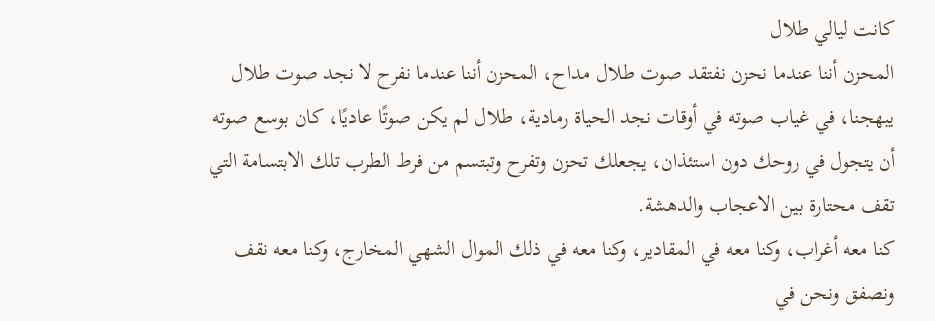كانت ليالي طلال
المحزن أننا عندما نحزن نفتقد صوت طلال مداح، المحزن أننا عندما نفرح لا نجد صوت طلال يبهجنا، في غياب صوته في أوقات نجد الحياة رمادية، طلال لم يكن صوتًا عاديًا، كان بوسع صوته أن يتجول في روحك دون استئذان، يجعلك تحزن وتفرح وتبتسم من فرط الطرب تلك الابتسامة التي تقف محتارة بين الاعجاب والدهشة.
كنا معه أغراب، وكنا معه في المقادير، وكنا معه في ذلك الموال الشهي المخارج، وكنا معه نقف ونصفق ونحن في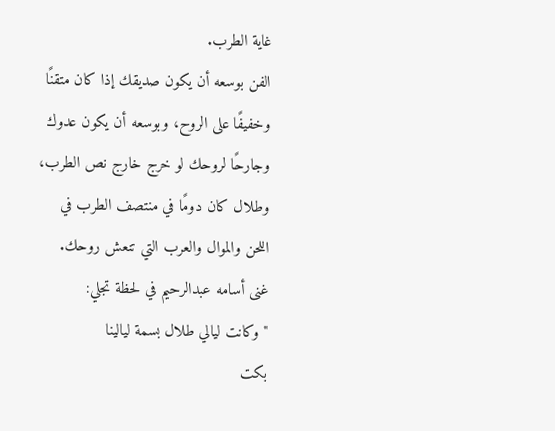غاية الطرب.
الفن بوسعه أن يكون صديقك إذا كان متقنًا وخفيفًا على الروح، وبوسعه أن يكون عدوك وجارحًا لروحك لو خرج خارج نص الطرب، وطلال كان دومًا في منتصف الطرب في اللحن والموال والعرب التي تنعش روحك.
غنى أسامه عبدالرحيم في لحظة تجلي:
" وكانت ليالي طلال بسمة ليالينا
بكت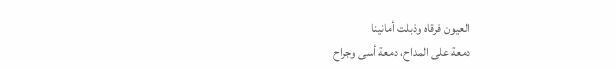العيون فرقاه وذبلت أمانينا
دمعة على المداح، دمعة أسى وجراح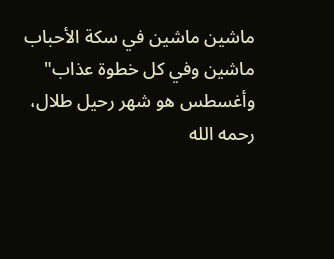ماشين ماشين في سكة الأحباب
ماشين وفي كل خطوة عذاب"
وأغسطس هو شهر رحيل طلال، رحمه الله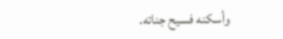وأسكنه فسيح جناته.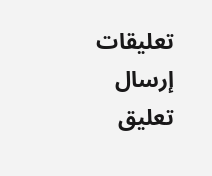تعليقات
إرسال تعليق